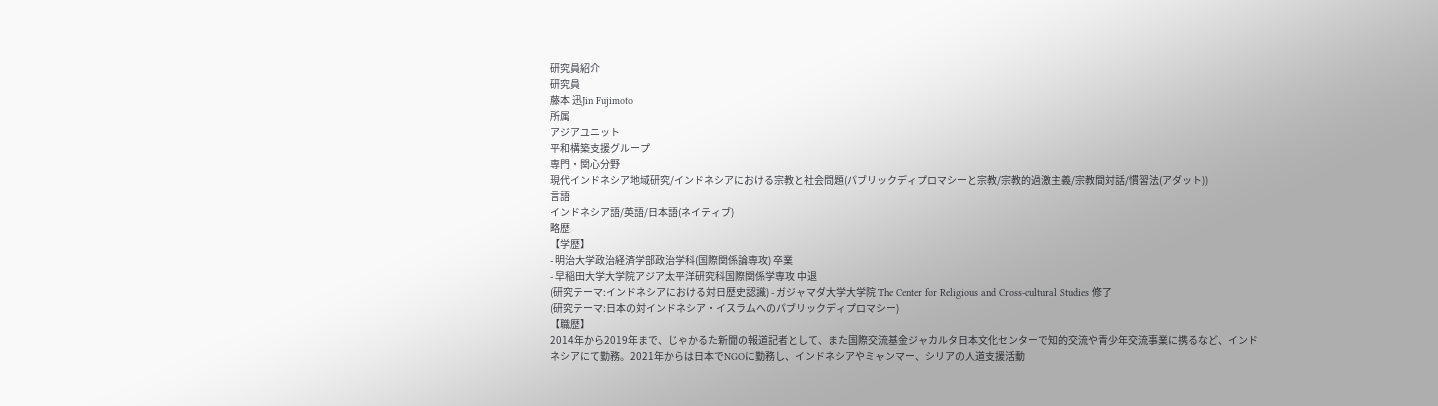研究員紹介
研究員
藤本 迅Jin Fujimoto
所属
アジアユニット
平和構築支援グループ
専門・関心分野
現代インドネシア地域研究/インドネシアにおける宗教と社会問題(パブリックディプロマシーと宗教/宗教的過激主義/宗教間対話/慣習法(アダット))
言語
インドネシア語/英語/日本語(ネイティブ)
略歴
【学歴】
- 明治大学政治経済学部政治学科(国際関係論専攻) 卒業
- 早稲田大学大学院アジア太平洋研究科国際関係学専攻 中退
(研究テーマ:インドネシアにおける対日歴史認識) - ガジャマダ大学大学院 The Center for Religious and Cross-cultural Studies 修了
(研究テーマ:日本の対インドネシア・イスラムへのパブリックディプロマシー)
【職歴】
2014年から2019年まで、じゃかるた新聞の報道記者として、また国際交流基金ジャカルタ日本文化センターで知的交流や青少年交流事業に携るなど、インドネシアにて勤務。2021年からは日本でNGOに勤務し、インドネシアやミャンマー、シリアの人道支援活動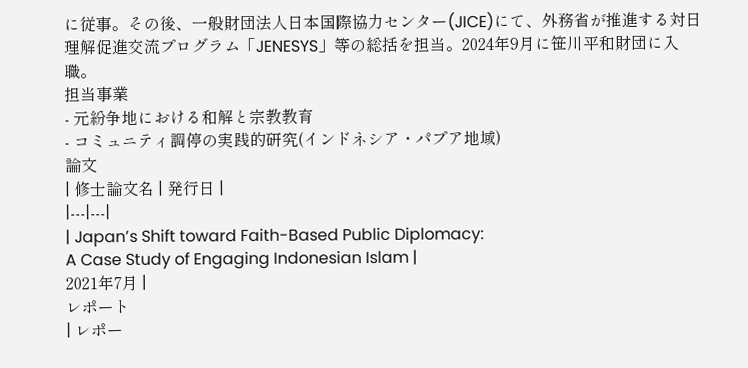に従事。その後、一般財団法人日本国際協力センター(JICE)にて、外務省が推進する対日理解促進交流プログラム「JENESYS」等の総括を担当。2024年9月に笹川平和財団に入職。
担当事業
- 元紛争地における和解と宗教教育
- コミュニティ調停の実践的研究(インドネシア・パプア地域)
論文
| 修士論文名 | 発行日 |
|---|---|
| Japan’s Shift toward Faith-Based Public Diplomacy:
A Case Study of Engaging Indonesian Islam |
2021年7月 |
レポート
| レポー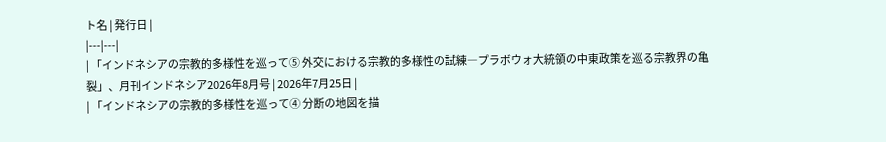ト名 | 発行日 |
|---|---|
| 「インドネシアの宗教的多様性を巡って⑤ 外交における宗教的多様性の試練―プラボウォ大統領の中東政策を巡る宗教界の亀裂」、月刊インドネシア2026年8月号 | 2026年7月25日 |
| 「インドネシアの宗教的多様性を巡って④ 分断の地図を描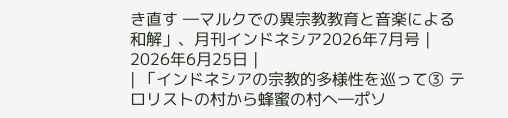き直す ―マルクでの異宗教教育と音楽による和解」、月刊インドネシア2026年7月号 |
2026年6月25日 |
| 「インドネシアの宗教的多様性を巡って➂ テロリストの村から蜂蜜の村へ―ポソ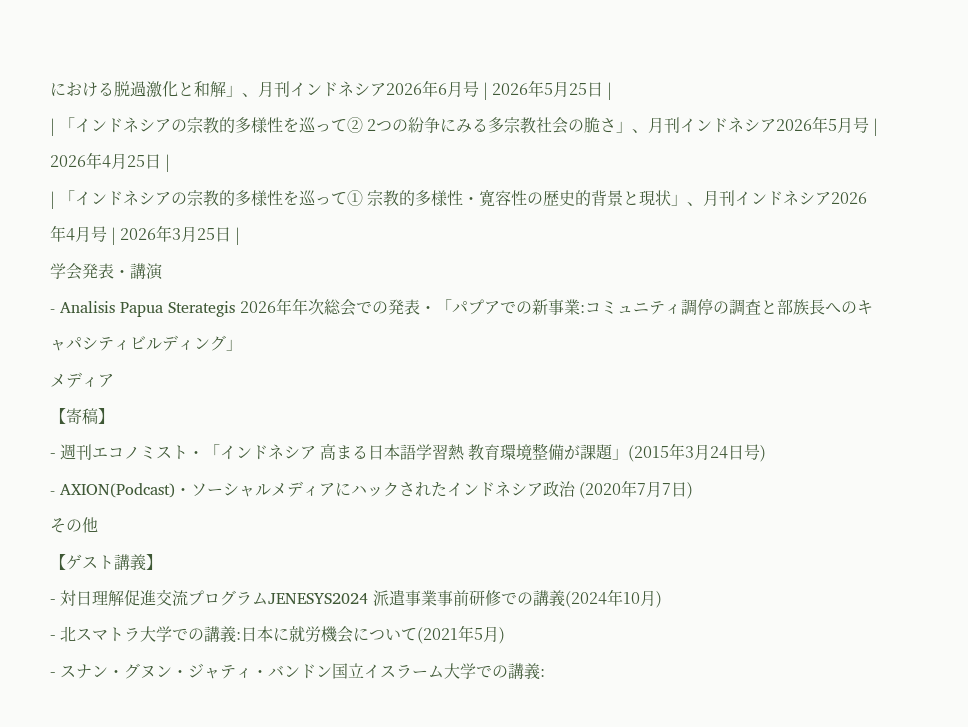における脱過激化と和解」、月刊インドネシア2026年6月号 | 2026年5月25日 |
| 「インドネシアの宗教的多様性を巡って➁ 2つの紛争にみる多宗教社会の脆さ」、月刊インドネシア2026年5月号 | 2026年4月25日 |
| 「インドネシアの宗教的多様性を巡って➀ 宗教的多様性・寛容性の歴史的背景と現状」、月刊インドネシア2026年4月号 | 2026年3月25日 |
学会発表・講演
- Analisis Papua Sterategis 2026年年次総会での発表・「パプアでの新事業:コミュニティ調停の調査と部族長へのキャパシティビルディング」
メディア
【寄稿】
- 週刊エコノミスト・「インドネシア 高まる日本語学習熱 教育環境整備が課題」(2015年3月24日号)
- AXION(Podcast)・ソーシャルメディアにハックされたインドネシア政治 (2020年7月7日)
その他
【ゲスト講義】
- 対日理解促進交流プログラムJENESYS2024 派遣事業事前研修での講義(2024年10月)
- 北スマトラ大学での講義:日本に就労機会について(2021年5月)
- スナン・グヌン・ジャティ・バンドン国立イスラーム大学での講義: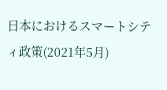日本におけるスマートシティ政策(2021年5月)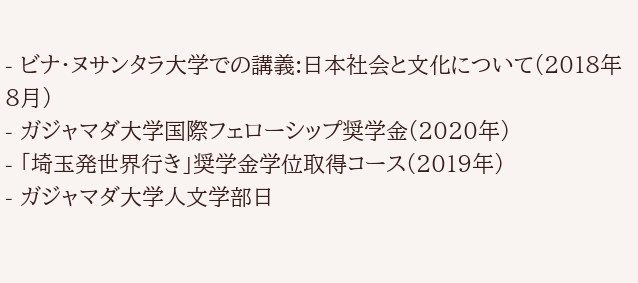- ビナ・ヌサンタラ大学での講義:日本社会と文化について(2018年8月)
- ガジャマダ大学国際フェローシップ奨学金(2020年)
- 「埼玉発世界行き」奨学金学位取得コース(2019年)
- ガジャマダ大学人文学部日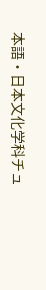本語・日本文化学科チュ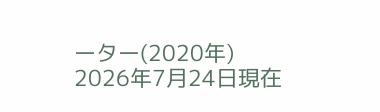ーター(2020年)
2026年7月24日現在